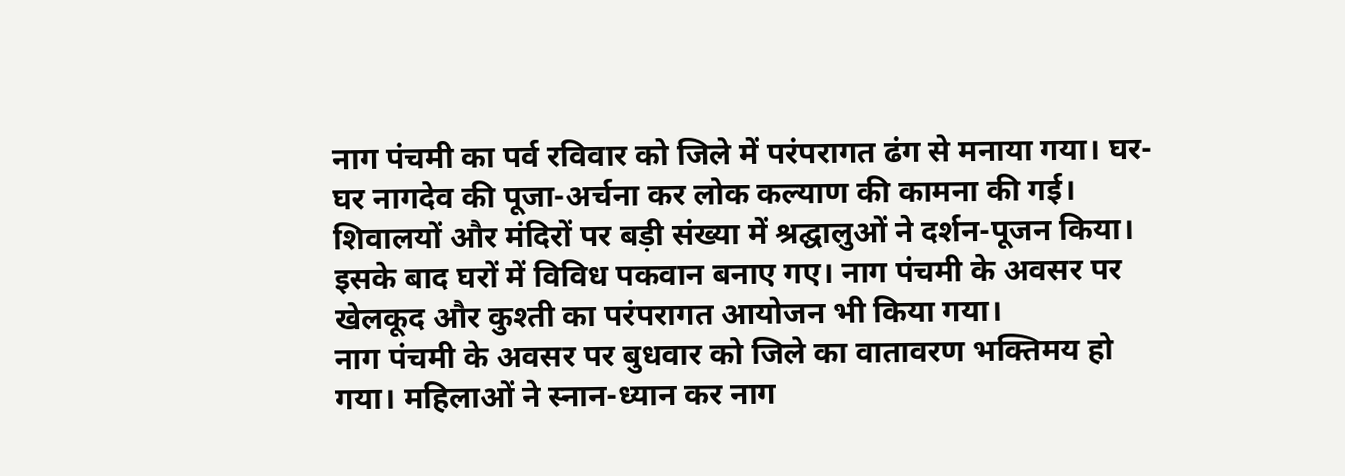नाग पंचमी का पर्व रविवार को जिले में परंपरागत ढंग से मनाया गया। घर-घर नागदेव की पूजा-अर्चना कर लोक कल्याण की कामना की गई। शिवालयों और मंदिरों पर बड़ी संख्या में श्रद्घालुओं ने दर्शन-पूजन किया। इसके बाद घरों में विविध पकवान बनाए गए। नाग पंचमी के अवसर पर खेलकूद और कुश्ती का परंपरागत आयोजन भी किया गया।
नाग पंचमी के अवसर पर बुधवार को जिले का वातावरण भक्तिमय हो गया। महिलाओं ने स्नान-ध्यान कर नाग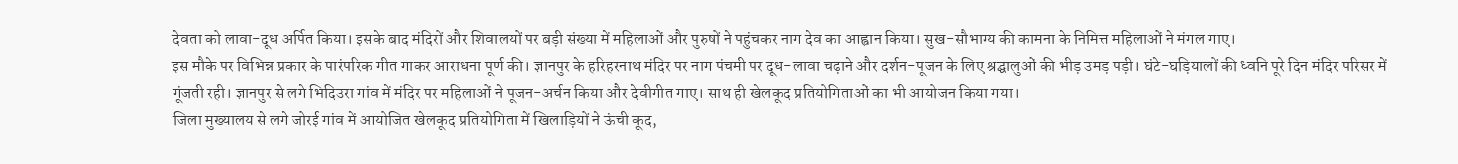देवता को लावा-दूध अर्पित किया। इसके बाद मंदिरों और शिवालयों पर बड़ी संख्या में महिलाओं और पुरुषों ने पहुंचकर नाग देव का आह्वान किया। सुख-सौभाग्य की कामना के निमित्त महिलाओं ने मंगल गाए।
इस मौके पर विभिन्न प्रकार के पारंपरिक गीत गाकर आराधना पूर्ण की। ज्ञानपुर के हरिहरनाथ मंदिर पर नाग पंचमी पर दूध-लावा चढ़ाने और दर्शन-पूजन के लिए श्रद्घालुओं की भीड़ उमड़ पड़ी। घंटे-घड़ियालों की ध्वनि पूरे दिन मंदिर परिसर में गूंजती रही। ज्ञानपुर से लगे भिदिउरा गांव में मंदिर पर महिलाओं ने पूजन-अर्चन किया और देवीगीत गाए। साथ ही खेलकूद प्रतियोगिताओं का भी आयोजन किया गया।
जिला मुख्यालय से लगे जोरई गांव में आयोजित खेलकूद प्रतियोगिता में खिलाड़ियों ने ऊंची कूद,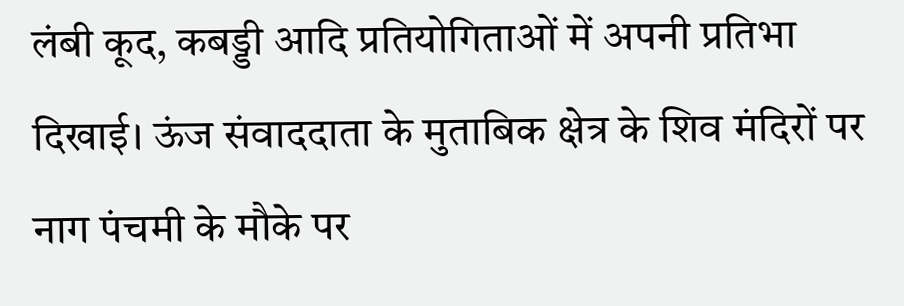लंबी कूद, कबड्डी आदि प्रतियोगिताओं में अपनी प्रतिभा दिखाई। ऊंज संवाददाता के मुताबिक क्षेत्र के शिव मंदिरों पर नाग पंचमी के मौके पर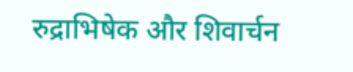रुद्राभिषेक और शिवार्चन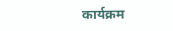कार्यक्रम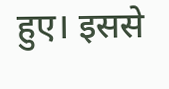हुए। इससे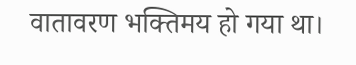वातावरण भक्तिमय हो गया था।